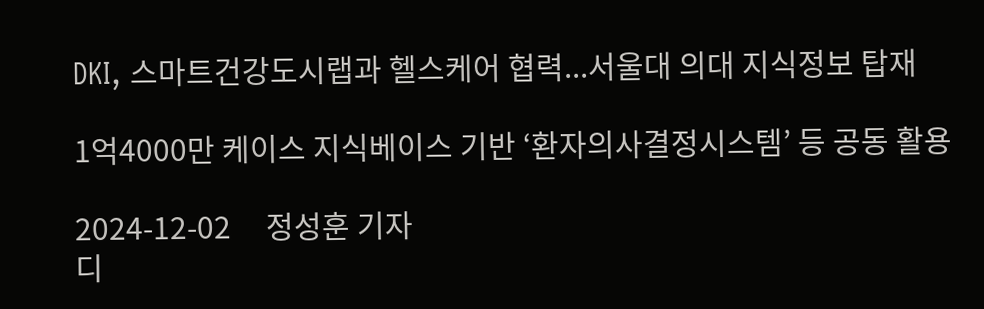DKI, 스마트건강도시랩과 헬스케어 협력...서울대 의대 지식정보 탑재

1억4000만 케이스 지식베이스 기반 ‘환자의사결정시스템’ 등 공동 활용

2024-12-02     정성훈 기자
디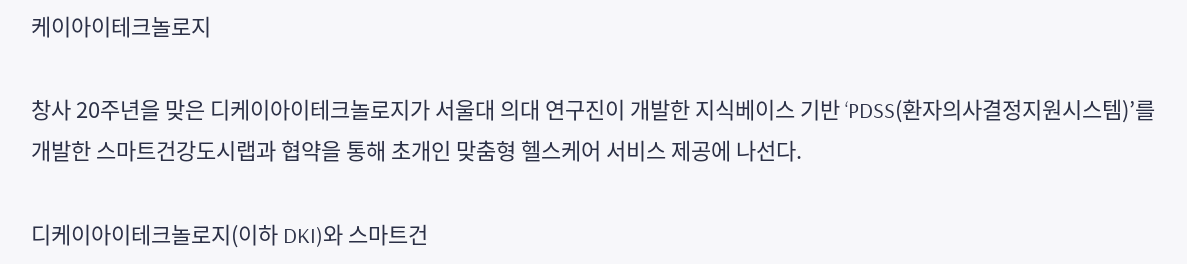케이아이테크놀로지

창사 20주년을 맞은 디케이아이테크놀로지가 서울대 의대 연구진이 개발한 지식베이스 기반 ‘PDSS(환자의사결정지원시스템)’를 개발한 스마트건강도시랩과 협약을 통해 초개인 맞춤형 헬스케어 서비스 제공에 나선다.

디케이아이테크놀로지(이하 DKI)와 스마트건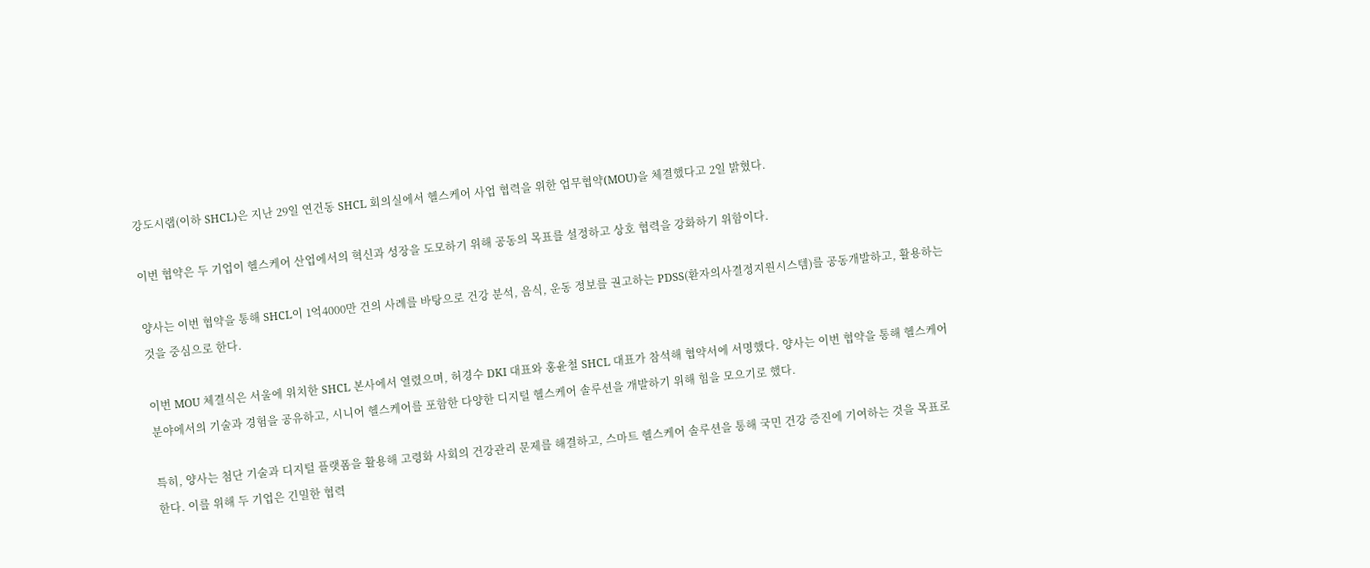강도시랩(이하 SHCL)은 지난 29일 연건동 SHCL 회의실에서 헬스케어 사업 협력을 위한 업무협약(MOU)을 체결했다고 2일 밝혔다.

이번 협약은 두 기업이 헬스케어 산업에서의 혁신과 성장을 도모하기 위해 공동의 목표를 설정하고 상호 협력을 강화하기 위함이다.

양사는 이번 협약을 통해 SHCL이 1억4000만 건의 사례를 바탕으로 건강 분석, 음식, 운동 정보를 권고하는 PDSS(환자의사결정지원시스템)를 공동개발하고, 활용하는 것을 중심으로 한다.

이번 MOU 체결식은 서울에 위치한 SHCL 본사에서 열렸으며, 허경수 DKI 대표와 홍윤철 SHCL 대표가 참석해 협약서에 서명했다. 양사는 이번 협약을 통해 헬스케어 분야에서의 기술과 경험을 공유하고, 시니어 헬스케어를 포함한 다양한 디지털 헬스케어 솔루션을 개발하기 위해 힘을 모으기로 했다.

특히, 양사는 첨단 기술과 디지털 플랫폼을 활용해 고령화 사회의 건강관리 문제를 해결하고, 스마트 헬스케어 솔루션을 통해 국민 건강 증진에 기여하는 것을 목표로 한다. 이를 위해 두 기업은 긴밀한 협력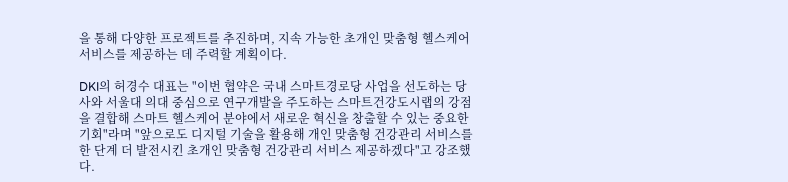을 통해 다양한 프로젝트를 추진하며, 지속 가능한 초개인 맞춤형 헬스케어 서비스를 제공하는 데 주력할 계획이다.

DKI의 허경수 대표는 "이번 협약은 국내 스마트경로당 사업을 선도하는 당사와 서울대 의대 중심으로 연구개발을 주도하는 스마트건강도시랩의 강점을 결합해 스마트 헬스케어 분야에서 새로운 혁신을 창출할 수 있는 중요한 기회"라며 "앞으로도 디지털 기술을 활용해 개인 맞춤형 건강관리 서비스를 한 단계 더 발전시킨 초개인 맞춤형 건강관리 서비스 제공하겠다"고 강조했다.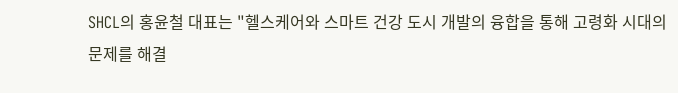SHCL의 홍윤철 대표는 "헬스케어와 스마트 건강 도시 개발의 융합을 통해 고령화 시대의 문제를 해결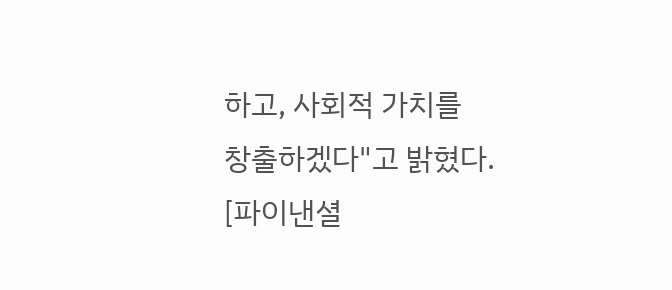하고, 사회적 가치를 창출하겠다"고 밝혔다. [파이낸셜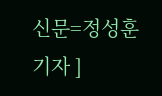신문=정성훈 기자 ]